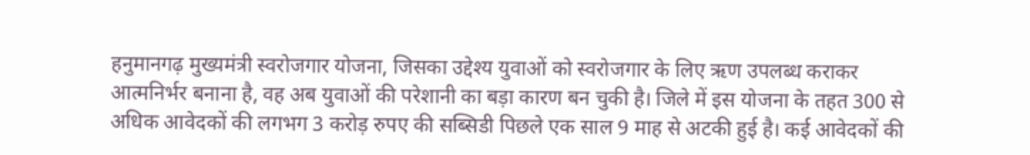हनुमानगढ़ मुख्यमंत्री स्वरोजगार योजना, जिसका उद्देश्य युवाओं को स्वरोजगार के लिए ऋण उपलब्ध कराकर आत्मनिर्भर बनाना है, वह अब युवाओं की परेशानी का बड़ा कारण बन चुकी है। जिले में इस योजना के तहत 300 से अधिक आवेदकों की लगभग 3 करोड़ रुपए की सब्सिडी पिछले एक साल 9 माह से अटकी हुई है। कई आवेदकों की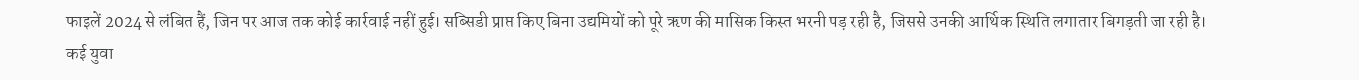फाइलें 2024 से लंबित हैं, जिन पर आज तक कोई कार्रवाई नहीं हुई। सब्सिडी प्राप्त किए बिना उद्यमियों को पूरे ऋण की मासिक किस्त भरनी पड़ रही है, जिससे उनकी आर्थिक स्थिति लगातार बिगड़ती जा रही है।
कई युवा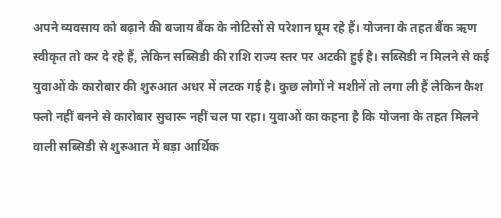अपने व्यवसाय को बढ़ाने की बजाय बैंक के नोटिसों से परेशान घूम रहे हैं। योजना के तहत बैंक ऋण स्वीकृत तो कर दे रहे हैं, लेकिन सब्सिडी की राशि राज्य स्तर पर अटकी हुई है। सब्सिडी न मिलने से कई युवाओं के कारोबार की शुरुआत अधर में लटक गई है। कुछ लोगों ने मशीनें तो लगा ली हैं लेकिन कैश फ्लो नहीं बनने से कारोबार सुचारू नहीं चल पा रहा। युवाओं का कहना है कि योजना के तहत मिलने वाली सब्सिडी से शुरुआत में बड़ा आर्थिक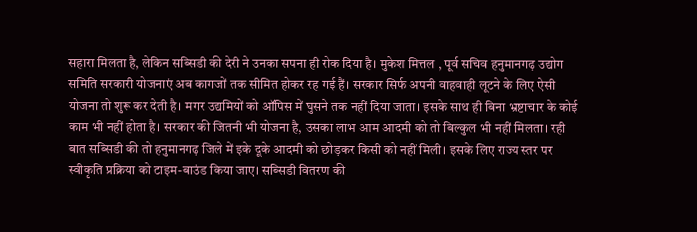सहारा मिलता है, लेकिन सब्सिडी की देरी ने उनका सपना ही रोक दिया है। मुकेश मित्तल , पूर्व सचिव हनुमानगढ़ उद्योग समिति सरकारी योजनाएं अब कागजों तक सीमित होकर रह गई हैं। सरकार सिर्फ अपनी वाहवाही लूटने के लिए ऐसी योजना तो शुरू कर देती है। मगर उद्यमियों को ऑपिस में घुसने तक नहीं दिया जाता। इसके साथ ही बिना भ्रष्टाचार के कोई काम भी नहीं होता है। सरकार की जितनी भी योजना है, उसका लाभ आम आदमी को तो बिल्कुल भी नहीं मिलता। रही बात सब्सिडी की तो हनुमानगढ़ जिले में इके दूके आदमी को छोड़कर किसी को नहीं मिली। इसके लिए राज्य स्तर पर स्वीकृति प्रक्रिया को टाइम-बाउंड किया जाए। सब्सिडी वितरण की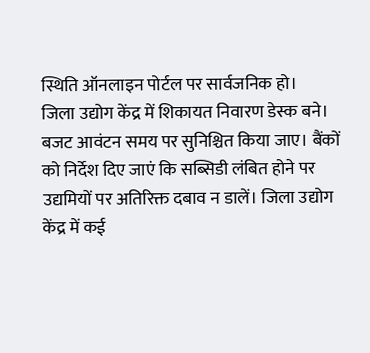स्थिति ऑनलाइन पोर्टल पर सार्वजनिक हो।
जिला उद्योग केंद्र में शिकायत निवारण डेस्क बने। बजट आवंटन समय पर सुनिश्चित किया जाए। बैंकों को निर्देश दिए जाएं कि सब्सिडी लंबित होने पर उद्यमियों पर अतिरिक्त दबाव न डालें। जिला उद्योग केंद्र में कई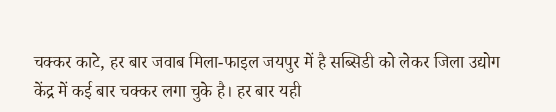चक्कर काटे, हर बार जवाब मिला-फाइल जयपुर में है सब्सिडी को लेकर जिला उद्योग केंद्र में कई बार चक्कर लगा चुके है। हर बार यही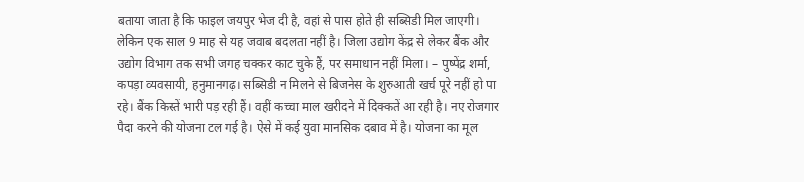बताया जाता है कि फाइल जयपुर भेज दी है, वहां से पास होते ही सब्सिडी मिल जाएगी। लेकिन एक साल 9 माह से यह जवाब बदलता नहीं है। जिला उद्योग केंद्र से लेकर बैंक और उद्योग विभाग तक सभी जगह चक्कर काट चुके हैं, पर समाधान नहीं मिला। – पुष्पेंद्र शर्मा, कपड़ा व्यवसायी, हनुमानगढ़। सब्सिडी न मिलने से बिजनेस के शुरुआती खर्च पूरे नहीं हो पा रहे। बैंक किस्तें भारी पड़ रही हैं। वहीं कच्चा माल खरीदने में दिक्कतें आ रही है। नए रोजगार पैदा करने की योजना टल गई है। ऐसे में कई युवा मानसिक दबाव में है। योजना का मूल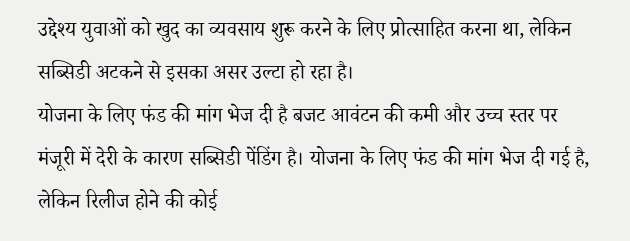उद्देश्य युवाओं को खुद का व्यवसाय शुरू करने के लिए प्रोत्साहित करना था, लेकिन सब्सिडी अटकने से इसका असर उल्टा हो रहा है।
योजना के लिए फंड की मांग भेज दी है बजट आवंटन की कमी और उच्च स्तर पर मंजूरी में देरी के कारण सब्सिडी पेंडिंग है। योजना के लिए फंड की मांग भेज दी गई है, लेकिन रिलीज होने की कोई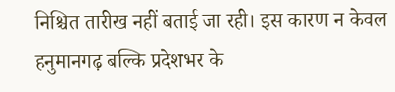निश्चित तारीख नहीं बताई जा रही। इस कारण न केवल हनुमानगढ़ बल्कि प्रदेशभर के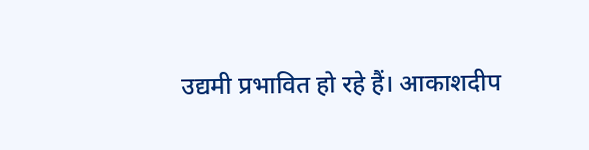उद्यमी प्रभावित हो रहे हैं। आकाशदीप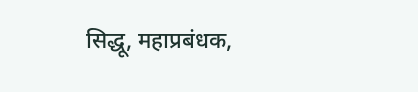सिद्धू, महाप्रबंधक,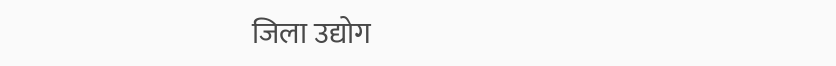जिला उद्योग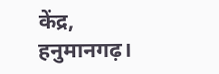केंद्र, हनुमानगढ़।